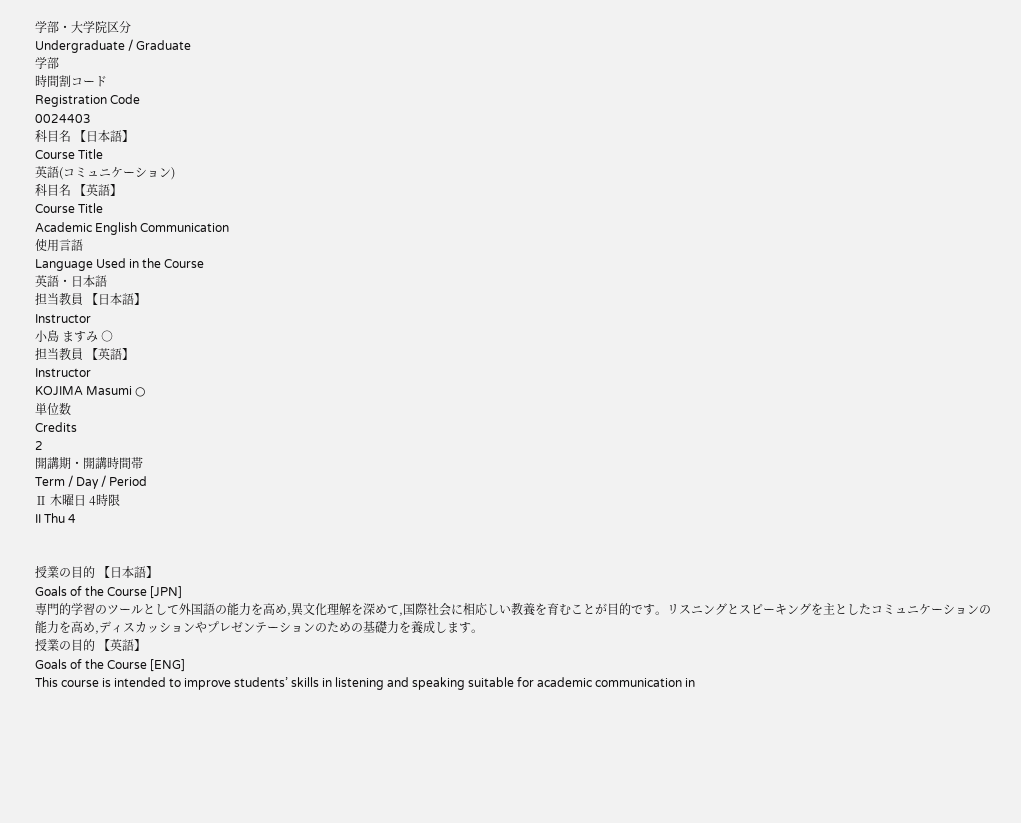学部・大学院区分
Undergraduate / Graduate
学部
時間割コード
Registration Code
0024403
科目名 【日本語】
Course Title
英語(コミュニケーション)
科目名 【英語】
Course Title
Academic English Communication
使用言語
Language Used in the Course
英語・日本語
担当教員 【日本語】
Instructor
小島 ますみ ○
担当教員 【英語】
Instructor
KOJIMA Masumi ○
単位数
Credits
2
開講期・開講時間帯
Term / Day / Period
Ⅱ 木曜日 4時限
II Thu 4


授業の目的 【日本語】
Goals of the Course [JPN]
専門的学習のツールとして外国語の能力を高め,異文化理解を深めて,国際社会に相応しい教養を育むことが目的です。リスニングとスピーキングを主としたコミュニケーションの能力を高め,ディスカッションやプレゼンテーションのための基礎力を養成します。
授業の目的 【英語】
Goals of the Course [ENG]
This course is intended to improve students’ skills in listening and speaking suitable for academic communication in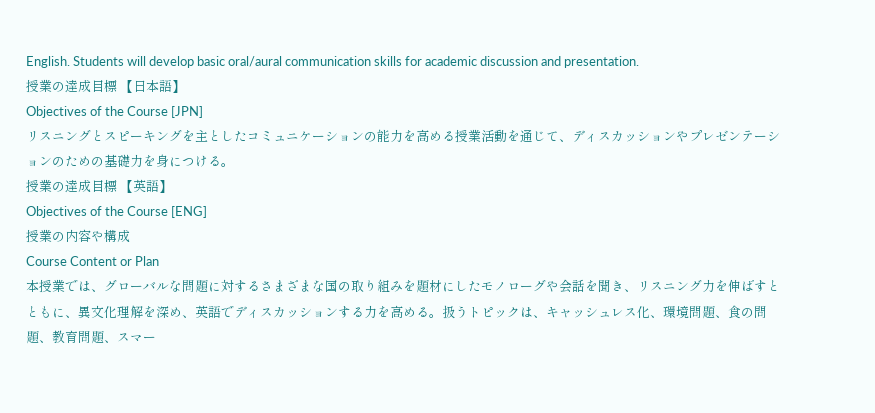English. Students will develop basic oral/aural communication skills for academic discussion and presentation.
授業の達成目標 【日本語】
Objectives of the Course [JPN]
リスニングとスピーキングを主としたコミュニケーションの能力を高める授業活動を通じて、ディスカッションやプレゼンテーションのための基礎力を身につける。
授業の達成目標 【英語】
Objectives of the Course [ENG]
授業の内容や構成
Course Content or Plan
本授業では、グローバルな問題に対するさまざまな国の取り組みを題材にしたモノローグや会話を聞き、リスニング力を伸ばすとともに、異文化理解を深め、英語でディスカッションする力を高める。扱うトピックは、キャッシュレス化、環境問題、食の問題、教育問題、スマー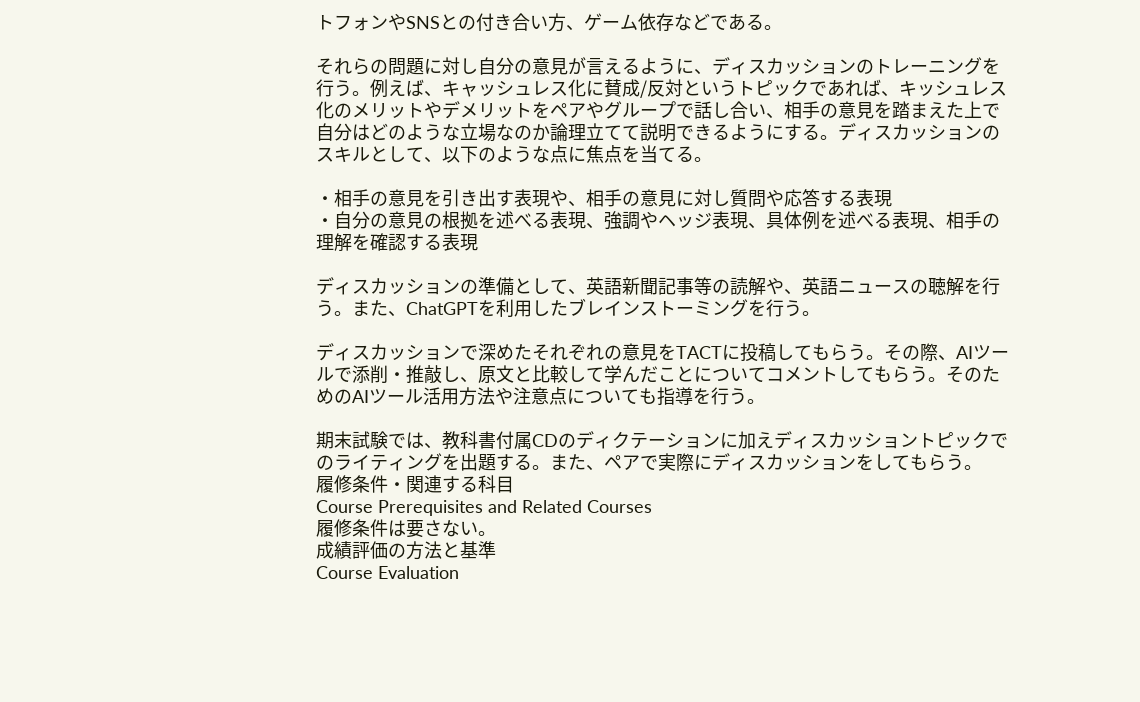トフォンやSNSとの付き合い方、ゲーム依存などである。

それらの問題に対し自分の意見が言えるように、ディスカッションのトレーニングを行う。例えば、キャッシュレス化に賛成/反対というトピックであれば、キッシュレス化のメリットやデメリットをペアやグループで話し合い、相手の意見を踏まえた上で自分はどのような立場なのか論理立てて説明できるようにする。ディスカッションのスキルとして、以下のような点に焦点を当てる。

・相手の意見を引き出す表現や、相手の意見に対し質問や応答する表現
・自分の意見の根拠を述べる表現、強調やヘッジ表現、具体例を述べる表現、相手の理解を確認する表現

ディスカッションの準備として、英語新聞記事等の読解や、英語ニュースの聴解を行う。また、ChatGPTを利用したブレインストーミングを行う。

ディスカッションで深めたそれぞれの意見をTACTに投稿してもらう。その際、AIツールで添削・推敲し、原文と比較して学んだことについてコメントしてもらう。そのためのAIツール活用方法や注意点についても指導を行う。

期末試験では、教科書付属CDのディクテーションに加えディスカッショントピックでのライティングを出題する。また、ペアで実際にディスカッションをしてもらう。
履修条件・関連する科目
Course Prerequisites and Related Courses
履修条件は要さない。
成績評価の方法と基準
Course Evaluation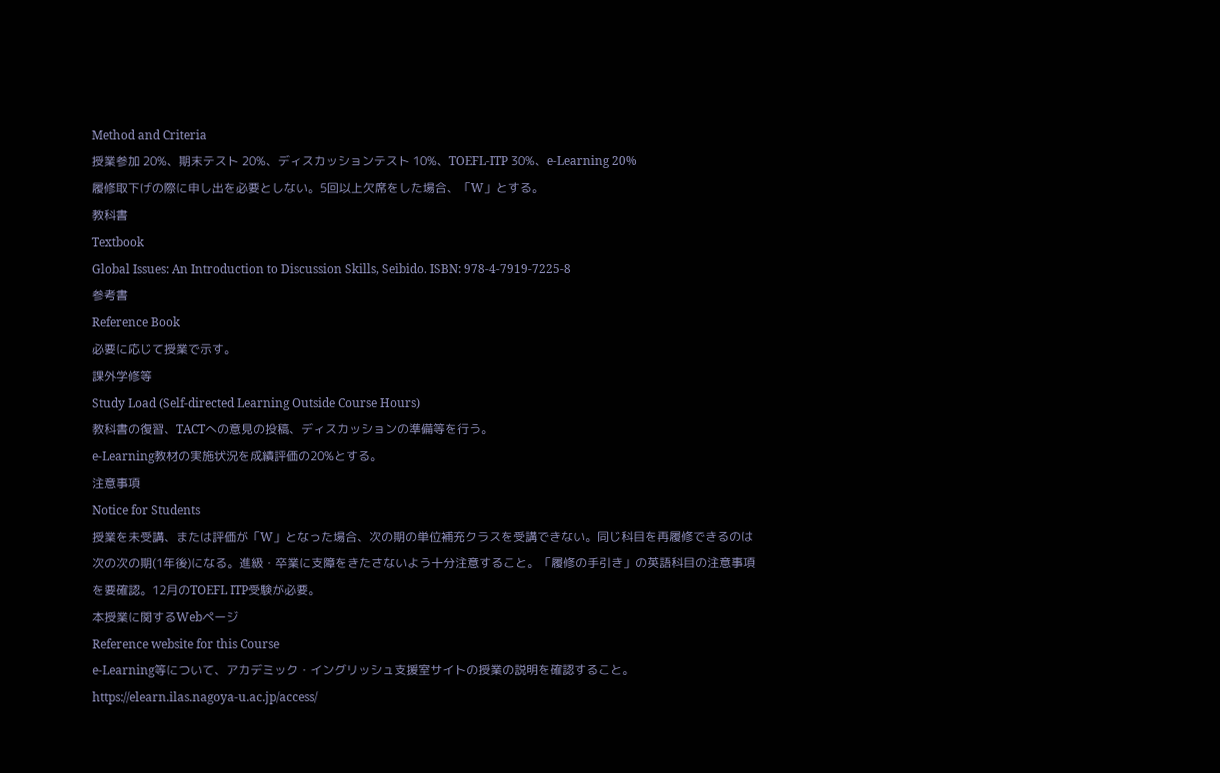Method and Criteria
授業参加 20%、期末テスト 20%、ディスカッションテスト 10%、TOEFL-ITP 30%、e-Learning 20%
履修取下げの際に申し出を必要としない。5回以上欠席をした場合、「W」とする。
教科書
Textbook
Global Issues: An Introduction to Discussion Skills, Seibido. ISBN: 978-4-7919-7225-8
参考書
Reference Book
必要に応じて授業で示す。
課外学修等
Study Load (Self-directed Learning Outside Course Hours)
教科書の復習、TACTへの意見の投稿、ディスカッションの準備等を行う。
e-Learning教材の実施状況を成績評価の20%とする。
注意事項
Notice for Students
授業を未受講、または評価が「W」となった場合、次の期の単位補充クラスを受講できない。同じ科目を再履修できるのは次の次の期(1年後)になる。進級・卒業に支障をきたさないよう十分注意すること。「履修の手引き」の英語科目の注意事項を要確認。12月のTOEFL ITP受験が必要。
本授業に関するWebページ
Reference website for this Course
e-Learning等について、アカデミック・イングリッシュ支援室サイトの授業の説明を確認すること。https://elearn.ilas.nagoya-u.ac.jp/access/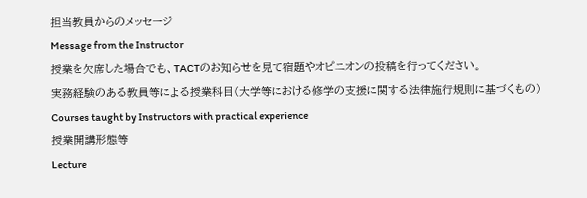担当教員からのメッセージ
Message from the Instructor
授業を欠席した場合でも、TACTのお知らせを見て宿題やオピニオンの投稿を行ってください。
実務経験のある教員等による授業科目(大学等における修学の支援に関する法律施行規則に基づくもの)
Courses taught by Instructors with practical experience
授業開講形態等
Lecture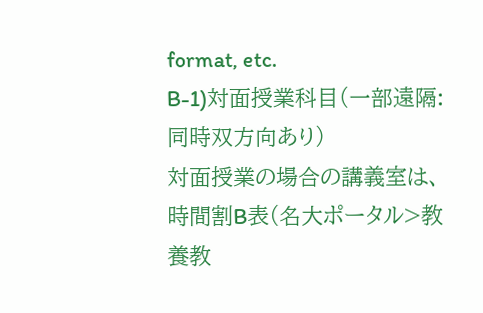format, etc.
B-1)対面授業科目(一部遠隔:同時双方向あり)
対面授業の場合の講義室は、時間割B表(名大ポータル>教養教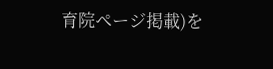育院ページ掲載)を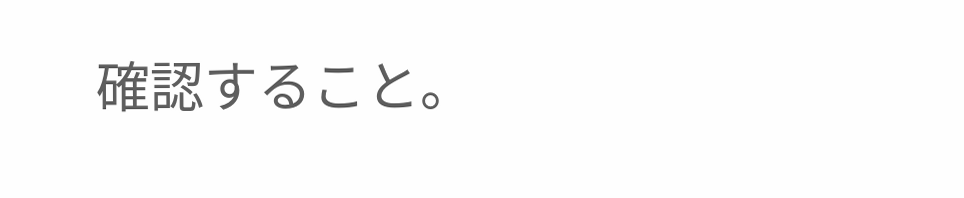確認すること。